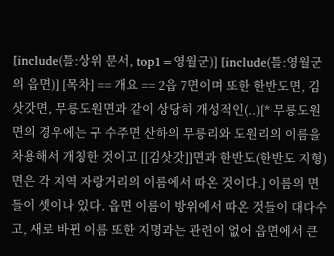[include(틀:상위 문서, top1=영월군)] [include(틀:영월군의 읍면)] [목차] == 개요 == 2읍 7면이며 또한 한반도면, 김삿갓면, 무릉도원면과 같이 상당히 개성적인(..)[* 무릉도원면의 경우에는 구 수주면 산하의 무릉리와 도원리의 이름을 차용해서 개칭한 것이고 [[김삿갓]]면과 한반도(한반도 지형)면은 각 지역 자랑거리의 이름에서 따온 것이다.] 이름의 면들이 셋이나 있다. 읍면 이름이 방위에서 따온 것들이 대다수고, 새로 바뀐 이름 또한 지명과는 관련이 없어 읍면에서 큰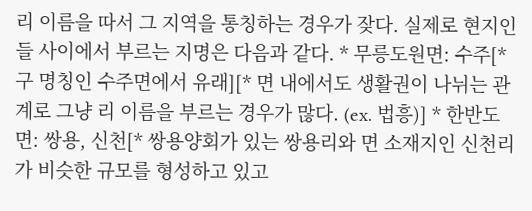리 이름을 따서 그 지역을 통칭하는 경우가 잦다. 실제로 현지인들 사이에서 부르는 지명은 다음과 같다. * 무릉도원면: 수주[* 구 명칭인 수주면에서 유래][* 면 내에서도 생활권이 나뉘는 관계로 그냥 리 이름을 부르는 경우가 많다. (ex. 법흥)] * 한반도면: 쌍용, 신천[* 쌍용양회가 있는 쌍용리와 면 소재지인 신천리가 비슷한 규모를 형성하고 있고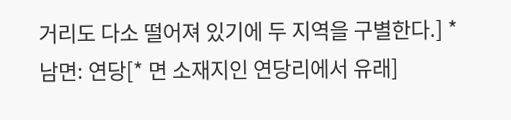거리도 다소 떨어져 있기에 두 지역을 구별한다.] * 남면: 연당[* 면 소재지인 연당리에서 유래]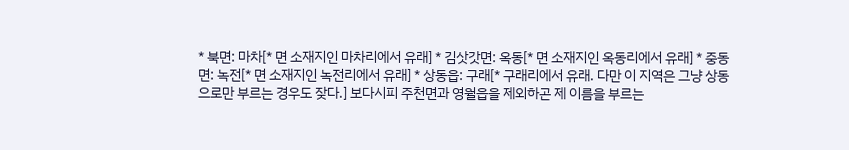* 북면: 마차[* 면 소재지인 마차리에서 유래] * 김삿갓면: 옥동[* 면 소재지인 옥동리에서 유래] * 중동면: 녹전[* 면 소재지인 녹전리에서 유래] * 상동읍: 구래[* 구래리에서 유래. 다만 이 지역은 그냥 상동으로만 부르는 경우도 잦다.] 보다시피 주천면과 영월읍을 제외하곤 제 이름을 부르는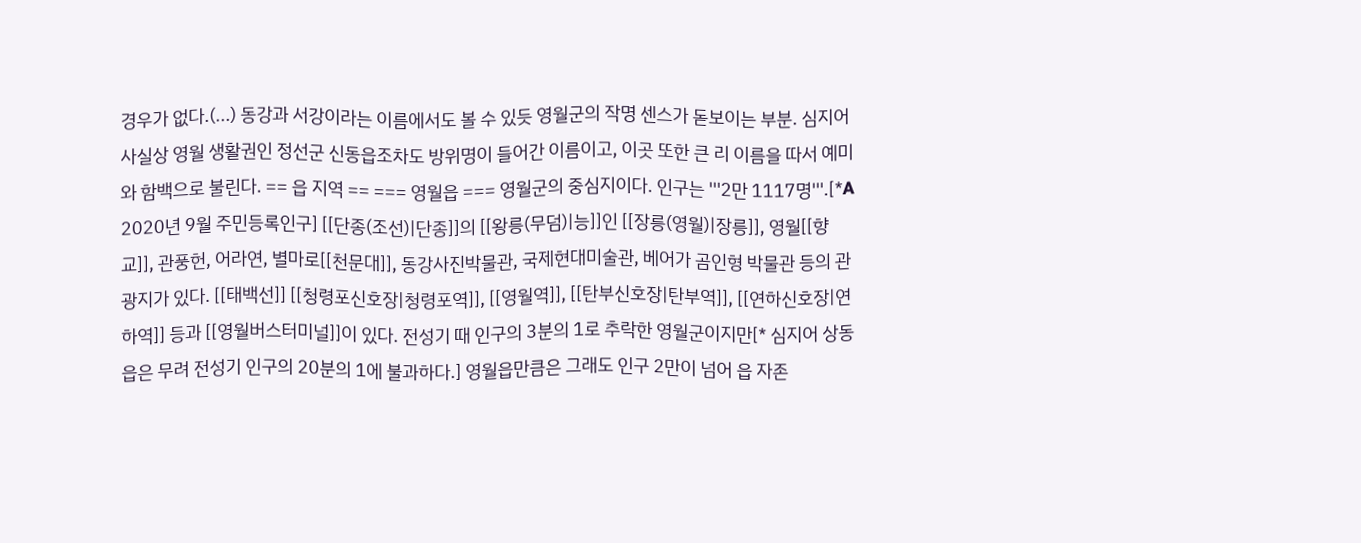경우가 없다.(...) 동강과 서강이라는 이름에서도 볼 수 있듯 영월군의 작명 센스가 돋보이는 부분. 심지어 사실상 영월 생활권인 정선군 신동읍조차도 방위명이 들어간 이름이고, 이곳 또한 큰 리 이름을 따서 예미와 함백으로 불린다. == 읍 지역 == === 영월읍 === 영월군의 중심지이다. 인구는 '''2만 1117명'''.[*A 2020년 9월 주민등록인구] [[단종(조선)|단종]]의 [[왕릉(무덤)|능]]인 [[장릉(영월)|장릉]], 영월[[향교]], 관풍헌, 어라연, 별마로[[천문대]], 동강사진박물관, 국제현대미술관, 베어가 곰인형 박물관 등의 관광지가 있다. [[태백선]] [[청령포신호장|청령포역]], [[영월역]], [[탄부신호장|탄부역]], [[연하신호장|연하역]] 등과 [[영월버스터미널]]이 있다. 전성기 때 인구의 3분의 1로 추락한 영월군이지만[* 심지어 상동읍은 무려 전성기 인구의 20분의 1에 불과하다.] 영월읍만큼은 그래도 인구 2만이 넘어 읍 자존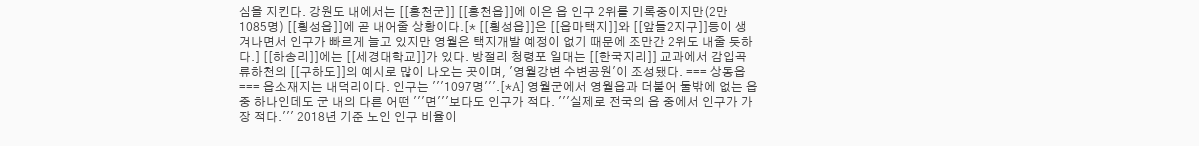심을 지킨다. 강원도 내에서는 [[홍천군]] [[홍천읍]]에 이은 읍 인구 2위를 기록중이지만(2만 1085명) [[횡성읍]]에 곧 내어줄 상황이다.[* [[횡성읍]]은 [[읍마택지]]와 [[앞들2지구]]등이 생겨나면서 인구가 빠르게 늘고 있지만 영월은 택지개발 예정이 없기 때문에 조만간 2위도 내줄 듯하다.] [[하송리]]에는 [[세경대학교]]가 있다. 방절리 청령포 일대는 [[한국지리]] 교과에서 감입곡류하천의 [[구하도]]의 예시로 많이 나오는 곳이며, '영월강변 수변공원'이 조성됐다. === 상동읍 === 읍소재지는 내덕리이다. 인구는 '''1097명'''.[*A] 영월군에서 영월읍과 더불어 둘밖에 없는 읍 중 하나인데도 군 내의 다른 어떤 '''면'''보다도 인구가 적다. '''실제로 전국의 읍 중에서 인구가 가장 적다.''' 2018년 기준 노인 인구 비율이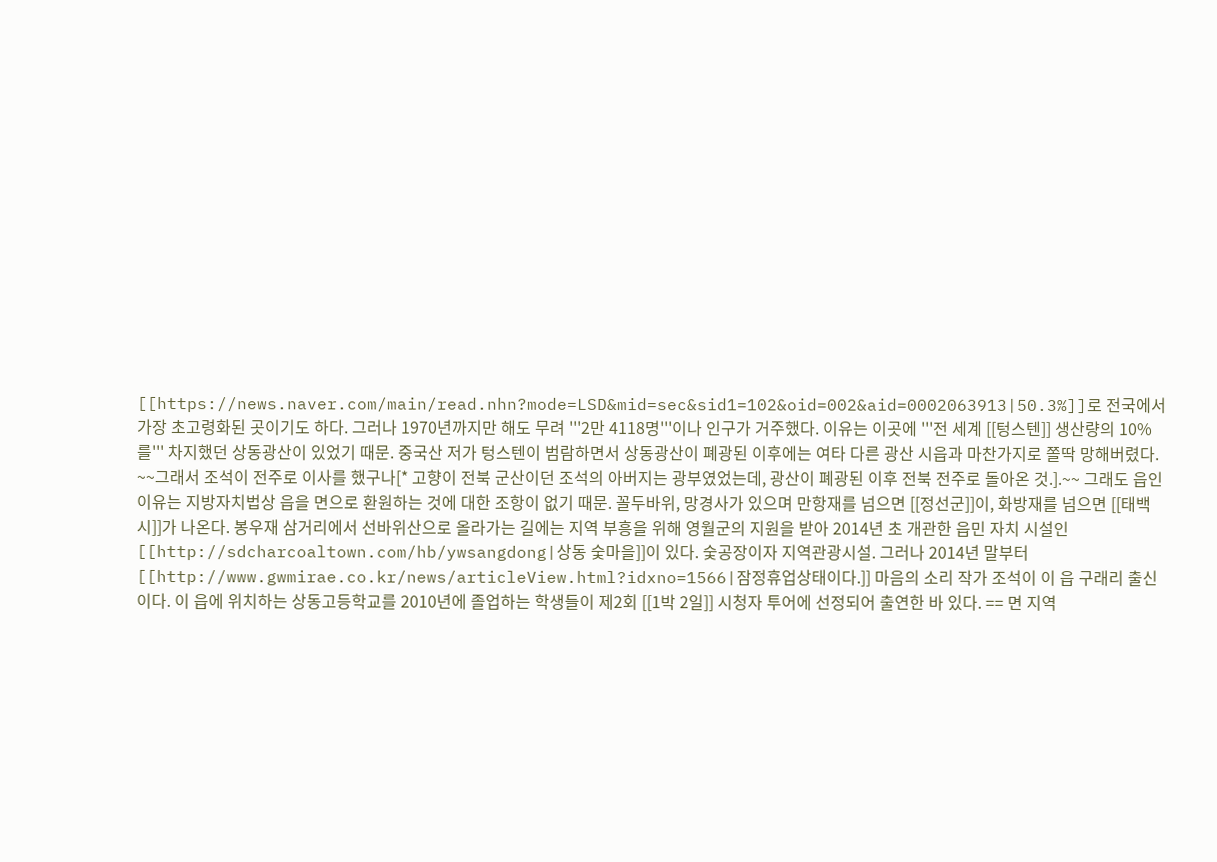[[https://news.naver.com/main/read.nhn?mode=LSD&mid=sec&sid1=102&oid=002&aid=0002063913|50.3%]]로 전국에서 가장 초고령화된 곳이기도 하다. 그러나 1970년까지만 해도 무려 '''2만 4118명'''이나 인구가 거주했다. 이유는 이곳에 '''전 세계 [[텅스텐]] 생산량의 10%를''' 차지했던 상동광산이 있었기 때문. 중국산 저가 텅스텐이 범람하면서 상동광산이 폐광된 이후에는 여타 다른 광산 시읍과 마찬가지로 쫄딱 망해버렸다. ~~그래서 조석이 전주로 이사를 했구나[* 고향이 전북 군산이던 조석의 아버지는 광부였었는데, 광산이 폐광된 이후 전북 전주로 돌아온 것.].~~ 그래도 읍인 이유는 지방자치법상 읍을 면으로 환원하는 것에 대한 조항이 없기 때문. 꼴두바위, 망경사가 있으며 만항재를 넘으면 [[정선군]]이, 화방재를 넘으면 [[태백시]]가 나온다. 봉우재 삼거리에서 선바위산으로 올라가는 길에는 지역 부흥을 위해 영월군의 지원을 받아 2014년 초 개관한 읍민 자치 시설인 [[http://sdcharcoaltown.com/hb/ywsangdong|상동 숯마을]]이 있다. 숯공장이자 지역관광시설. 그러나 2014년 말부터 [[http://www.gwmirae.co.kr/news/articleView.html?idxno=1566|잠정휴업상태이다.]] 마음의 소리 작가 조석이 이 읍 구래리 출신이다. 이 읍에 위치하는 상동고등학교를 2010년에 졸업하는 학생들이 제2회 [[1박 2일]] 시청자 투어에 선정되어 출연한 바 있다. == 면 지역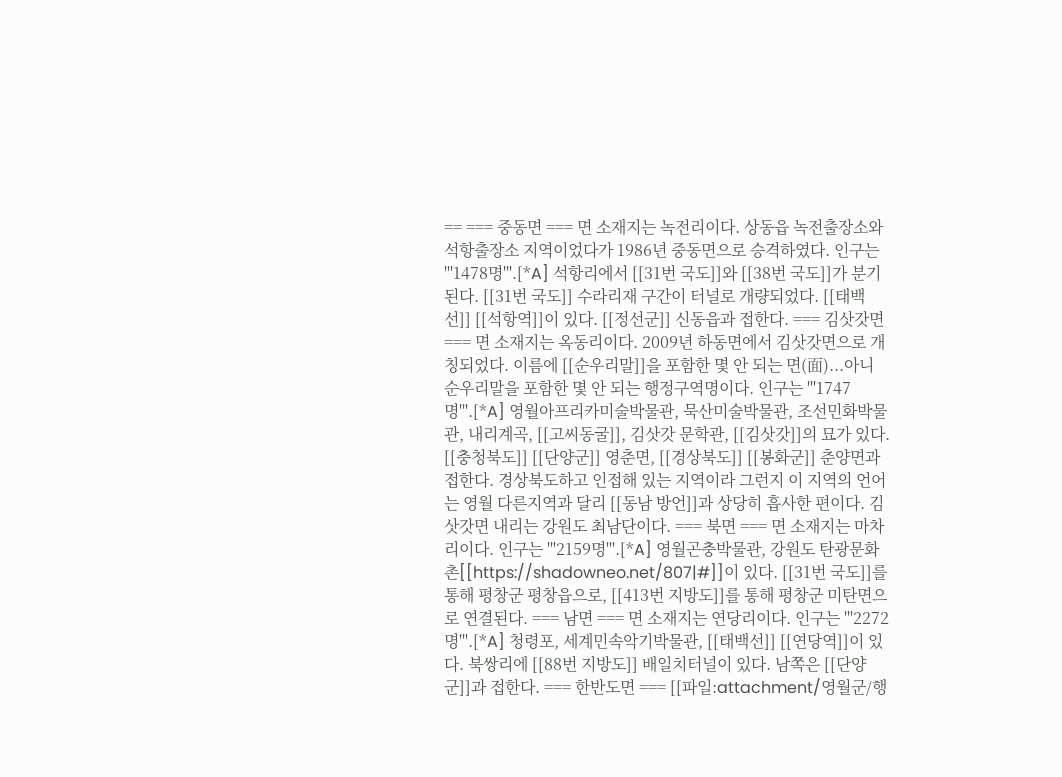== === 중동면 === 면 소재지는 녹전리이다. 상동읍 녹전출장소와 석항출장소 지역이었다가 1986년 중동면으로 승격하였다. 인구는 '''1478명'''.[*A] 석항리에서 [[31번 국도]]와 [[38번 국도]]가 분기된다. [[31번 국도]] 수라리재 구간이 터널로 개량되었다. [[태백선]] [[석항역]]이 있다. [[정선군]] 신동읍과 접한다. === 김삿갓면 === 면 소재지는 옥동리이다. 2009년 하동면에서 김삿갓면으로 개칭되었다. 이름에 [[순우리말]]을 포함한 몇 안 되는 면(面)...아니 순우리말을 포함한 몇 안 되는 행정구역명이다. 인구는 '''1747명'''.[*A] 영월아프리카미술박물관, 묵산미술박물관, 조선민화박물관, 내리계곡, [[고씨동굴]], 김삿갓 문학관, [[김삿갓]]의 묘가 있다. [[충청북도]] [[단양군]] 영춘면, [[경상북도]] [[봉화군]] 춘양면과 접한다. 경상북도하고 인접해 있는 지역이라 그런지 이 지역의 언어는 영월 다른지역과 달리 [[동남 방언]]과 상당히 흡사한 편이다. 김삿갓면 내리는 강원도 최남단이다. === 북면 === 면 소재지는 마차리이다. 인구는 '''2159명'''.[*A] 영월곤충박물관, 강원도 탄광문화촌[[https://shadowneo.net/807|#]]이 있다. [[31번 국도]]를 통해 평창군 평창읍으로, [[413번 지방도]]를 통해 평창군 미탄면으로 연결된다. === 남면 === 면 소재지는 연당리이다. 인구는 '''2272명'''.[*A] 청령포, 세계민속악기박물관, [[태백선]] [[연당역]]이 있다. 북쌍리에 [[88번 지방도]] 배일치터널이 있다. 남쪽은 [[단양군]]과 접한다. === 한반도면 === [[파일:attachment/영월군/행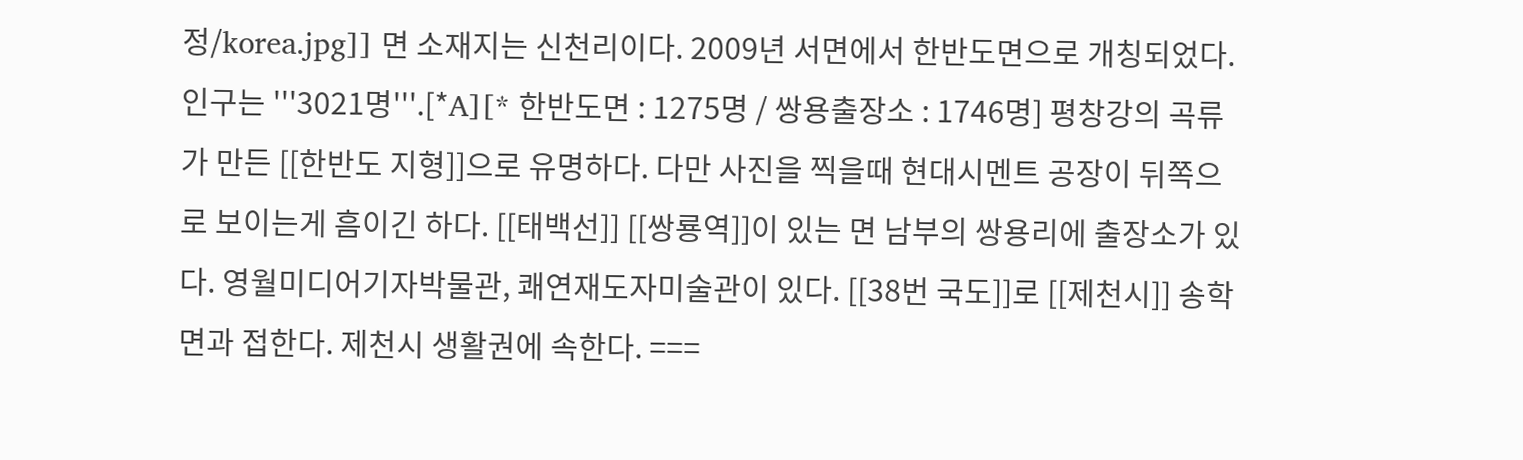정/korea.jpg]] 면 소재지는 신천리이다. 2009년 서면에서 한반도면으로 개칭되었다. 인구는 '''3021명'''.[*A][* 한반도면 : 1275명 / 쌍용출장소 : 1746명] 평창강의 곡류가 만든 [[한반도 지형]]으로 유명하다. 다만 사진을 찍을때 현대시멘트 공장이 뒤쪽으로 보이는게 흠이긴 하다. [[태백선]] [[쌍룡역]]이 있는 면 남부의 쌍용리에 출장소가 있다. 영월미디어기자박물관, 쾌연재도자미술관이 있다. [[38번 국도]]로 [[제천시]] 송학면과 접한다. 제천시 생활권에 속한다. ===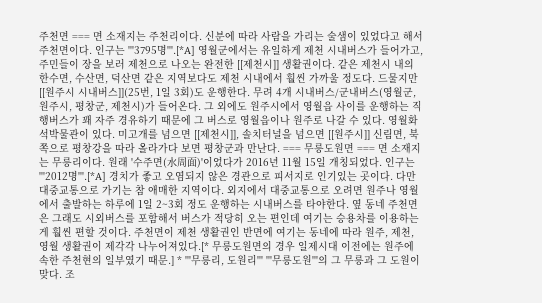주천면 === 면 소재지는 주천리이다. 신분에 따라 사람을 가리는 술샘이 있었다고 해서 주천면이다. 인구는 '''3795명'''.[*A] 영월군에서는 유일하게 제천 시내버스가 들어가고, 주민들이 장을 보러 제천으로 나오는 완전한 [[제천시]] 생활권이다. 같은 제천시 내의 한수면, 수산면, 덕산면 같은 지역보다도 제천 시내에서 훨씬 가까울 정도다. 드물지만 [[원주시 시내버스]](25번, 1일 3회)도 운행한다. 무려 4개 시내버스/군내버스(영월군, 원주시, 평창군, 제천시)가 들어온다. 그 외에도 원주시에서 영월읍 사이를 운행하는 직행버스가 꽤 자주 경유하기 때문에 그 버스로 영월읍이나 원주로 나갈 수 있다. 영월화석박물관이 있다. 미고개를 넘으면 [[제천시]], 솔치터널을 넘으면 [[원주시]] 신림면, 북쪽으로 평창강을 따라 올라가다 보면 평창군과 만난다. === 무릉도원면 === 면 소재지는 무릉리이다. 원래 '수주면(水周面)'이었다가 2016년 11월 15일 개칭되었다. 인구는 '''2012명'''.[*A] 경치가 좋고 오염되지 않은 경관으로 피서지로 인기있는 곳이다. 다만 대중교통으로 가기는 참 애매한 지역이다. 외지에서 대중교통으로 오려면 원주나 영월에서 출발하는 하루에 1일 2~3회 정도 운행하는 시내버스를 타야한다. 옆 동네 주천면은 그래도 시외버스를 포함해서 버스가 적당히 오는 편인데 여기는 승용차를 이용하는게 훨씬 편할 것이다. 주천면이 제천 생활권인 반면에 여기는 동네에 따라 원주, 제천, 영월 생활권이 제각각 나누어져있다.[* 무릉도원면의 경우 일제시대 이전에는 원주에 속한 주천현의 일부였기 때문.] * '''무릉리, 도원리''' '''무릉도원'''의 그 무릉과 그 도원이 맞다. 조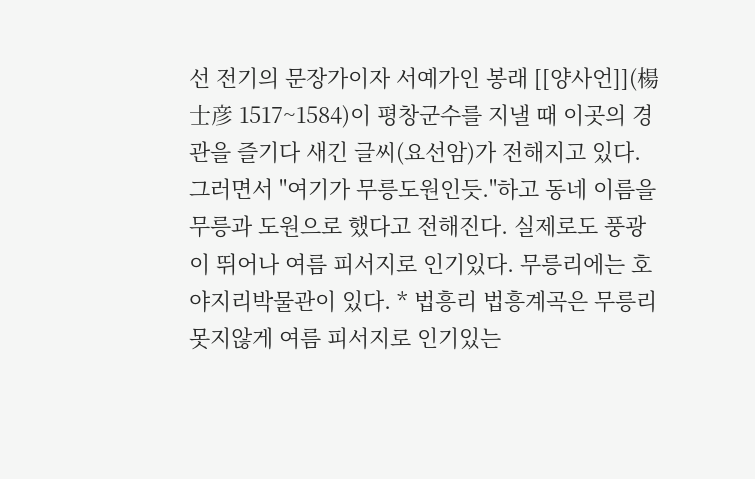선 전기의 문장가이자 서예가인 봉래 [[양사언]](楊士彦 1517~1584)이 평창군수를 지낼 때 이곳의 경관을 즐기다 새긴 글씨(요선암)가 전해지고 있다.그러면서 "여기가 무릉도원인듯."하고 동네 이름을 무릉과 도원으로 했다고 전해진다. 실제로도 풍광이 뛰어나 여름 피서지로 인기있다. 무릉리에는 호야지리박물관이 있다. * 법흥리 법흥계곡은 무릉리 못지않게 여름 피서지로 인기있는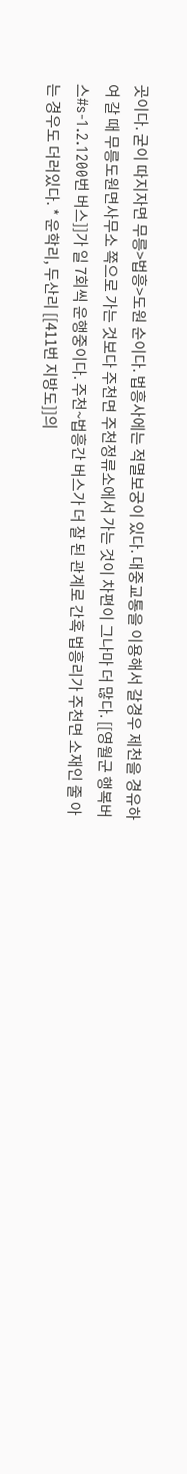곳이다. 굳이 따지자면 무릉>법흥>도원 순이다. 법흥사에는 적멸보궁이 있다. 대중교통을 이용해서 갈경우 제천을 경유하여 갈 때 무릉도원면사무소 쪽으로 가는 것보다 주천면 주천정류소에서 가는 것이 차편이 그나마 더 많다. [[영월군 행복버스#s-1.2.1200번 버스]]가 일 7회씩 운행중이다. 주천~법흥간 버스가 더 잘 된 관계로 간혹 법흥리가 주천면 소재인 줄 아는 경우도 더러있다. * 운학리, 두산리 [[411번 지방도]]의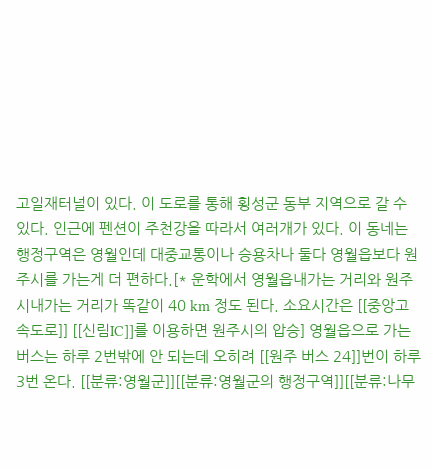고일재터널이 있다. 이 도로를 통해 횡성군 동부 지역으로 갈 수 있다. 인근에 펜션이 주천강을 따라서 여러개가 있다. 이 동네는 행정구역은 영월인데 대중교통이나 승용차나 둘다 영월읍보다 원주시를 가는게 더 편하다.[* 운학에서 영월읍내가는 거리와 원주시내가는 거리가 똑같이 40 km 정도 된다. 소요시간은 [[중앙고속도로]] [[신림IC]]를 이용하면 원주시의 압승] 영월읍으로 가는 버스는 하루 2번밖에 안 되는데 오히려 [[원주 버스 24]]번이 하루 3번 온다. [[분류:영월군]][[분류:영월군의 행정구역]][[분류:나무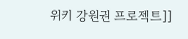위키 강원권 프로젝트]]